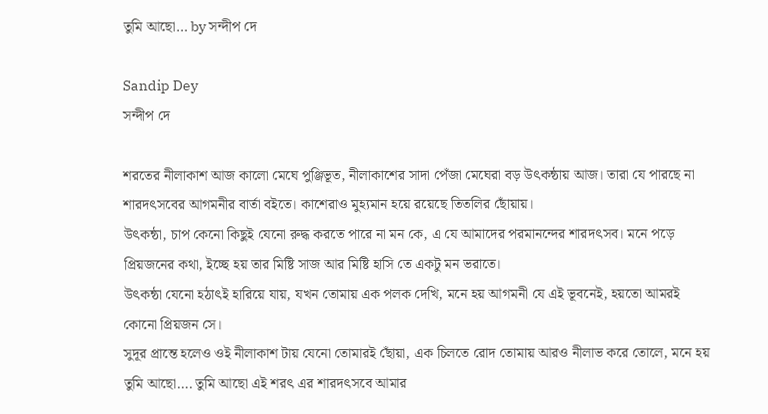তুমি আছো… by সন্দীপ দে

Sandip Dey
সন্দীপ দে

শরতের নীলাকাশ আজ কালো মেঘে পুঞ্জিভূত, নীলাকাশের সাদা পেঁজা মেঘেরা বড় উৎকন্ঠায় আজ। তারা যে পারছে না শারদৎসবের আগমনীর বার্তা বইতে। কাশেরাও মুহ্যমান হয়ে রয়েছে তিতলির ছোঁয়ায়।
উৎকন্ঠা, চাপ কেনো কিছুই যেনো রুদ্ধ করতে পারে না মন কে, এ যে আমাদের পরমানন্দের শারদৎসব। মনে পড়ে প্রিয়জনের কথা, ইচ্ছে হয় তার মিষ্টি সাজ আর মিষ্টি হাসি তে একটু মন ভরাতে।
উৎকন্ঠা যেনো হঠাৎই হারিয়ে যায়, যখন তোমায় এক পলক দেখি, মনে হয় আগমনী যে এই ভূবনেই, হয়তো আমরই কোনো প্রিয়জন সে।
সুদূর প্রান্তে হলেও ওই নীলাকাশ টায় যেনো তোমারই ছোঁয়া, এক চিলতে রোদ তোমায় আরও নীলাভ করে তোলে, মনে হয় তুমি আছো…. তুমি আছো এই শরৎ এর শারদৎসবে আমার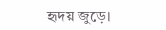হৃদয় জুড়ে।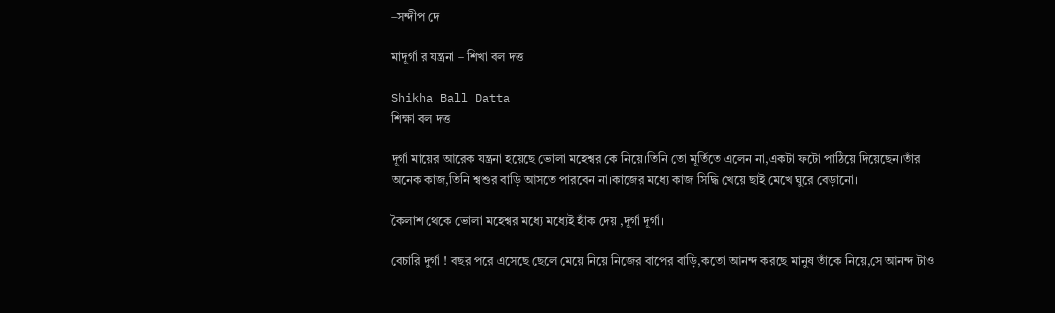–সন্দীপ দে

মাদূর্গা র যন্ত্রনা – শিখা বল দত্ত

Shikha Ball Datta
শিক্ষা বল দত্ত

দূর্গা মায়ের আরেক যন্ত্রনা হয়েছে ভোলা মহেশ্বর কে নিয়ে।তিনি তো মূর্তিতে এলেন না,একটা ফটো পাঠিয়ে দিয়েছেন।তাঁর অনেক কাজ,তিনি শ্বশুর বাড়ি আসতে পারবেন না।কাজের মধ্যে কাজ সিদ্ধি খেয়ে ছাই মেখে ঘুরে বেড়ানো।

কৈলাশ থেকে ভোলা মহেশ্বর মধ্যে মধ্যেই হাঁক দেয় ,দূর্গা দূর্গা।

বেচারি দুর্গা ! বছর পরে এসেছে ছেলে মেয়ে নিয়ে নিজের বাপের বাড়ি,কতো আনন্দ করছে মানুষ তাঁকে নিয়ে,সে আনন্দ টাও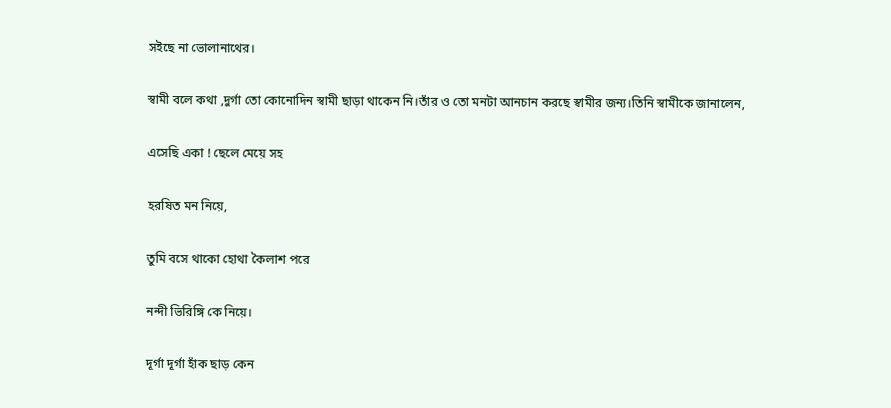সইছে না ভোলানাথের।

স্বামী বলে কথা ,দুর্গা তো কোনোদিন স্বামী ছাড়া থাকেন নি।তাঁর ও তো মনটা আনচান করছে স্বামীর জন্য।তিনি স্বামীকে জানালেন,

এসেছি একা ! ছেলে মেয়ে সহ

হরষিত মন নিয়ে,

তুমি বসে থাকো হোথা কৈলাশ পরে

নন্দী ভিরিঙ্গি কে নিয়ে।

দূর্গা দূর্গা হাঁক ছাড় কেন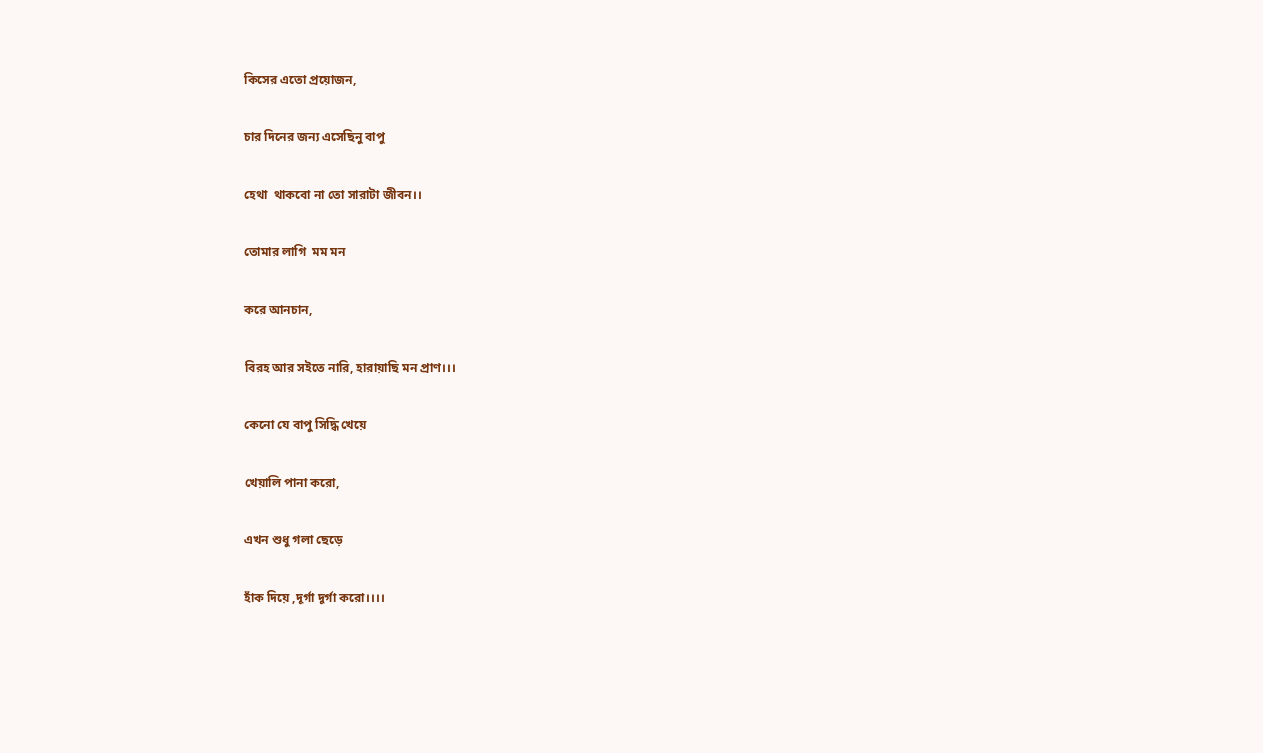কিসের এতো প্রয়োজন,

চার দিনের জন্য এসেছিনু বাপু

হেথা  থাকবো না তো সারাটা জীবন।।

তোমার লাগি  মম মন

করে আনচান,

বিরহ আর সইতে নারি, হারায়াছি মন প্রাণ।।।

কেনো যে বাপু সিদ্ধি খেয়ে

খেয়ালি পানা করো,

এখন শুধু গলা ছেড়ে

হাঁক দিয়ে ,দূর্গা দূর্গা করো।।।।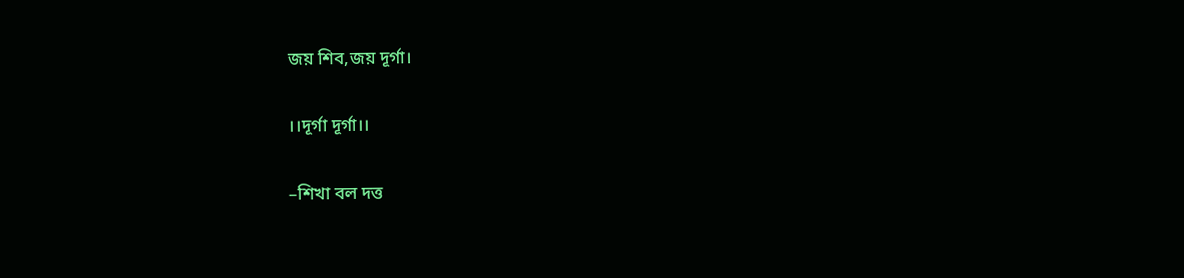জয় শিব,জয় দূর্গা।

।।দূর্গা দূর্গা।।

–শিখা বল দত্ত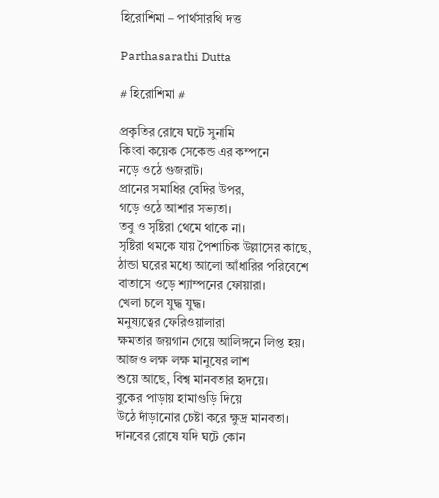হিরোশিমা – পার্থসারথি দত্ত

Parthasarathi Dutta

# হিরোশিমা #

প্রকৃতির রোষে ঘটে সুনামি
কিংবা কয়েক সেকেন্ড এর কম্পনে
নড়ে ওঠে গুজরাট।
প্রানের সমাধির বেদির উপর,
গড়ে ওঠে আশার সভ্যতা।
তবু ও সৃষ্টিরা থেমে থাকে না।
সৃষ্টিরা থমকে যায় পৈশাচিক উল্লাসের কাছে,
ঠান্ডা ঘরের মধ্যে আলো আঁধারির পরিবেশে
বাতাসে ওড়ে শ্যাম্পনের ফোয়ারা।
খেলা চলে যুদ্ধ যুদ্ধ।
মনুষ্যত্বের ফেরিওয়ালারা
ক্ষমতার জয়গান গেয়ে আলিঙ্গনে লিপ্ত হয়।
আজও লক্ষ লক্ষ মানুষের লাশ
শুয়ে আছে, বিশ্ব মানবতার হৃদয়ে।
বুকের পাড়ায় হামাগুড়ি দিয়ে
উঠে দাঁড়ানোর চেষ্টা করে ক্ষুদ্র মানবতা।
দানবের রোষে যদি ঘটে কোন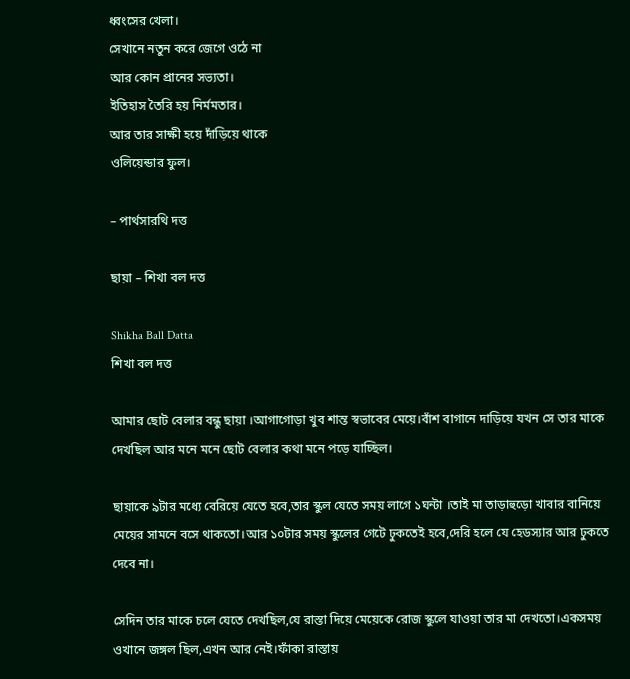ধ্বংসের খেলা।
সেখানে নতুন করে জেগে ওঠে না
আর কোন প্রানের সভ্যতা।
ইতিহাস তৈরি হয় নির্মমতার।
আর তার সাক্ষী হয়ে দাঁড়িয়ে থাকে
ওলিয়েন্ডার ফুল।

– পার্থসারথি দত্ত

ছায়া – শিখা বল দত্ত

Shikha Ball Datta
শিখা বল দত্ত

আমার ছোট বেলার বন্ধু ছায়া ।আগাগোড়া খুব শান্ত স্বভাবের মেয়ে।বাঁশ বাগানে দাড়িয়ে যখন সে তার মাকে দেখছিল আর মনে মনে ছোট বেলার কথা মনে পড়ে যাচ্ছিল।

ছায়াকে ৯টার মধ্যে বেরিয়ে যেতে হবে,তার স্কুল যেতে সময় লাগে ১ঘন্টা ।তাই মা তাড়াহুড়ো খাবার বানিয়ে মেয়ের সামনে বসে থাকতো।আর ১০টার সময় স্কুলের গেটে ঢুকতেই হবে,দেরি হলে যে হেডস্যার আর ঢুকতে দেবে না।

সেদিন তার মাকে চলে যেতে দেখছিল,যে রাস্তা দিয়ে মেয়েকে রোজ স্কুলে যাওয়া তার মা দেখতো।একসময় ওখানে জঙ্গল ছিল,এখন আর নেই।ফাঁকা রাস্তায়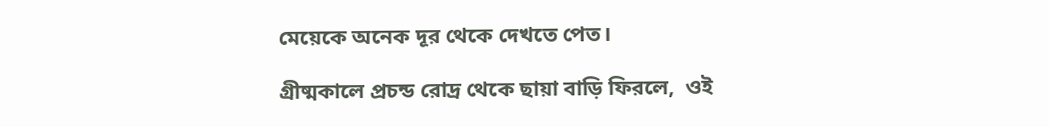মেয়েকে অনেক দূর থেকে দেখতে পেত।

গ্রীষ্মকালে প্রচন্ড রোদ্র থেকে ছায়া বাড়ি ফিরলে,  ওই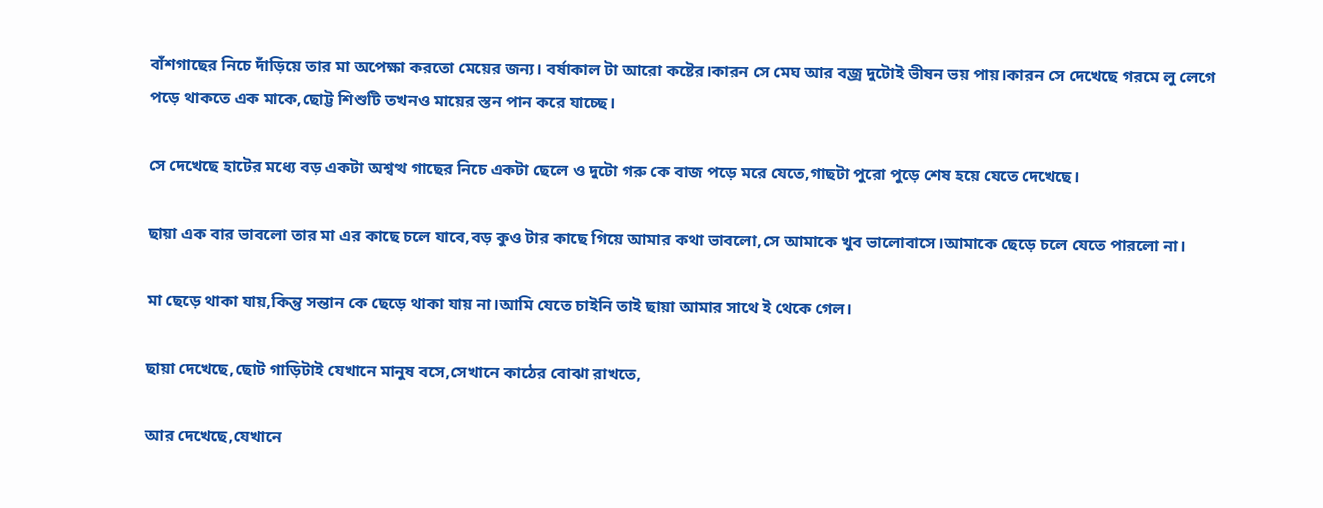বা‌ঁশগাছের নিচে দাঁড়িয়ে তার মা অপেক্ষা করতো মেয়ের জন্য। বর্ষাকাল টা আরো কষ্টের।কারন সে মেঘ আর বজ্র দুটোই ভীষন ভয় পায়।কারন সে দেখেছে গরমে লু লেগে পড়ে থাকতে এক মাকে,ছোট্ট শিশুটি তখনও মায়ের স্তন পান করে যাচ্ছে।

সে দেখেছে হাটের মধ্যে বড় একটা অশ্বত্থ গাছের নিচে একটা ছেলে ও দুটো গরু কে বাজ পড়ে মরে যেতে,গাছটা পুরো পুড়ে শেষ হয়ে যেতে দেখেছে।

ছায়া এক বার ভাবলো তার মা এর কাছে চলে যাবে,বড় কুও টার কাছে গিয়ে আমার কথা ভাবলো,সে আমাকে খুব ভালোবাসে।আমাকে ছেড়ে চলে যেতে পারলো না।

মা ছেড়ে থাকা যায়,কিন্তু সন্তান কে ছেড়ে থাকা যায় না।আমি যেতে চাইনি তাই ছায়া আমার সাথে ই থেকে গেল।

ছায়া দেখেছে,ছোট গাড়িটাই যেখানে মানুষ বসে,সেখানে কাঠের বোঝা রাখতে,

আর দেখেছে,যেখানে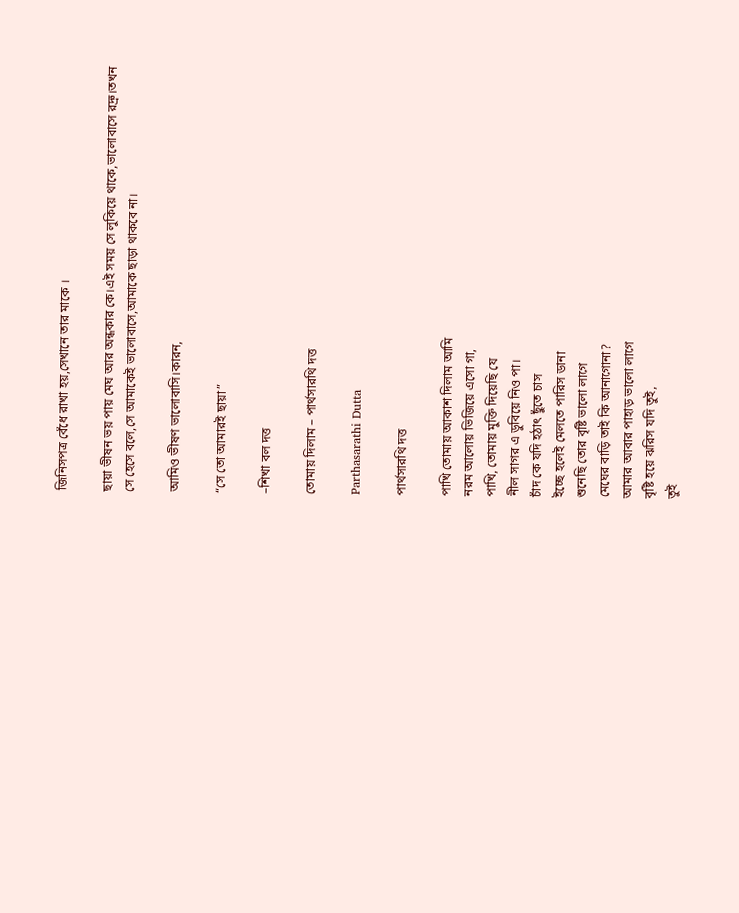জিনিসপত্র বেঁধে রাখা হয়,সেখানে তার মাকে ।

ছায়া ভীষন ভয় পায় মেঘ আর অন্ধকার কে।এই সময় সে লুকিয়ে থাকে,ভালোবাসে রদ্রু।তখন সে হেসে বলে,সে আমাকেই ভালোবাসে,আমাকে ছাড়া থাকবে না।

আমিও ভীষণ ভালোবাসি।কারন,

“সে তো আমারই ছায়া”

–শিখা বল দত্ত

তোমায় দিলাম – পার্থসারথি দত্ত

Parthasarathi Dutta

পার্থসারথি দত্ত

পাখি তোমায় আকাশ দিলাম আমি
নরম আলোয় ভিজিয়ে এসো গা,
পাখি, তোমায় মুক্তি দিয়েছি যে
নীল সাগর এ ডুবিয়ে নিও পা।
চাঁদ কে যদি হঠাৎ ছুঁতে চাস
ইচ্ছে হলেই মেলতে পারিস ডানা
শুনেছি তোর বৃষ্টি ভালো লাগে
মেঘের বাড়ি তাই কি আনাগোনা?
আমার আবার পাহাড় ভালো লাগে
বৃষ্টি হয়ে ঝরিস যদি তুই,
তুই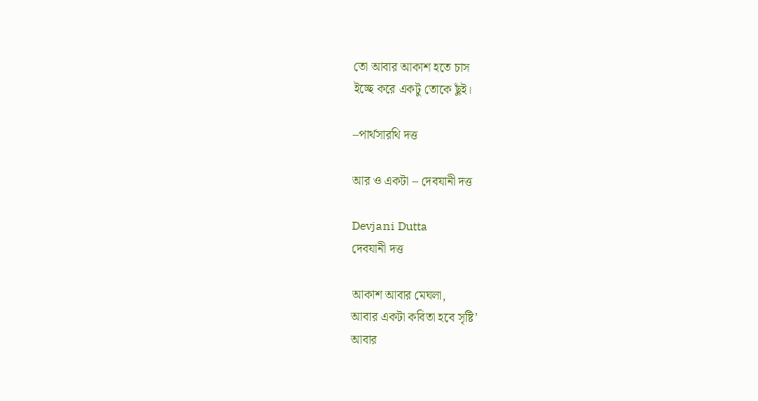তো আবার আকাশ হতে চাস
ইচ্ছে করে একটু তোকে ছুঁই।

–পার্থসারথি দত্ত

আর ও একটা – দেবযানী দত্ত

Devjani Dutta
দেবযানী দত্ত

আকাশ আবার মেঘলা,
আবার একটা কবিতা হবে সৃষ্টি’
আবার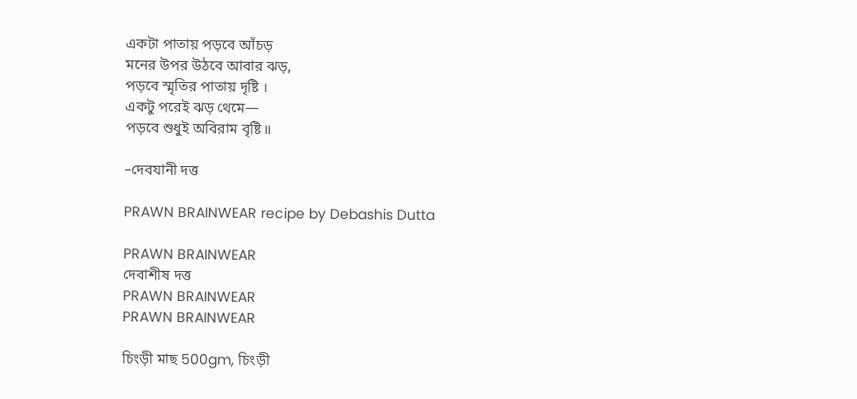একটা পাতায় পড়বে আঁচড়
মনের উপর উঠবে আবার ঝড়,
পড়বে স্মৃতির পাতায় দৃষ্টি ।
একটু পরেই ঝড় থেমে—
পড়বে শুধুই অবিরাম বৃষ্টি॥

–দেবযানী দত্ত

PRAWN BRAINWEAR recipe by Debashis Dutta

PRAWN BRAINWEAR
দেবাশীষ দত্ত
PRAWN BRAINWEAR
PRAWN BRAINWEAR

চিংড়ী মাছ 500gm, চিংড়ী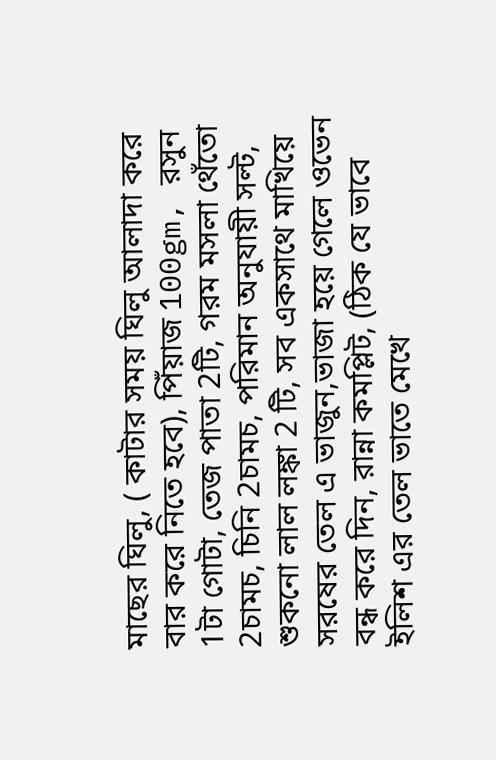মাছের ঘিলু, ( কাটার সময় ঘিলু আলাদা করে বার করে নিতে হবে), পিঁয়াজ 100gm, রসুন 1টা গোটা, তেজ পাতা 2টি, গরম মসলা থেঁতো 2চামচ, চিনি 2চামচ, পরিমান অনুযায়ী সল্ট, শুকনো লাল লঙ্কা 2 টি, সব একসাথে মাখিয়ে সরষের তেল এ ভাজুন,ভাজা হয়ে গেলে ওভেন বন্ধ করে দিন, রান্না কমপ্লিট, (ঠিক যে ভাবে ইলিশ এর তেল ভাতে মেখে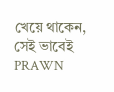খেয়ে থাকেন, সেই ভাবেই PRAWN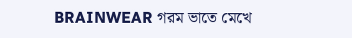BRAINWEAR গরম ভাতে মেখে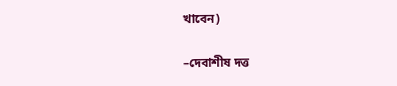খাবেন)

–দেবাশীষ দত্ত